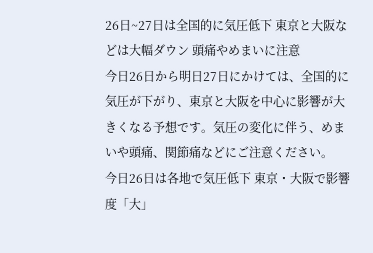26日~27日は全国的に気圧低下 東京と大阪などは大幅ダウン 頭痛やめまいに注意
今日26日から明日27日にかけては、全国的に気圧が下がり、東京と大阪を中心に影響が大きくなる予想です。気圧の変化に伴う、めまいや頭痛、関節痛などにご注意ください。
今日26日は各地で気圧低下 東京・大阪で影響度「大」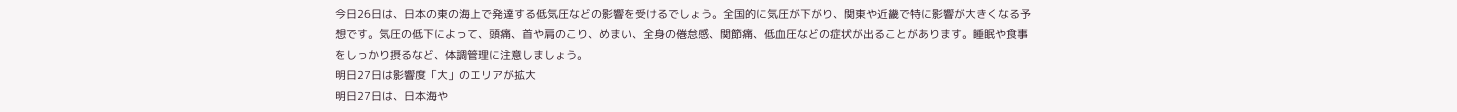今日26日は、日本の東の海上で発達する低気圧などの影響を受けるでしょう。全国的に気圧が下がり、関東や近畿で特に影響が大きくなる予想です。気圧の低下によって、頭痛、首や肩のこり、めまい、全身の倦怠感、関節痛、低血圧などの症状が出ることがあります。睡眠や食事をしっかり摂るなど、体調管理に注意しましょう。
明日27日は影響度「大」のエリアが拡大
明日27日は、日本海や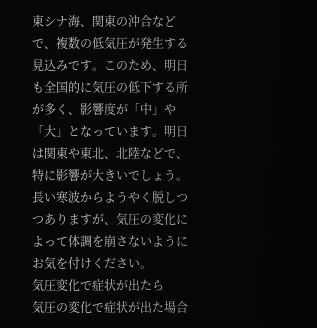東シナ海、関東の沖合などで、複数の低気圧が発生する見込みです。このため、明日も全国的に気圧の低下する所が多く、影響度が「中」や「大」となっています。明日は関東や東北、北陸などで、特に影響が大きいでしょう。
長い寒波からようやく脱しつつありますが、気圧の変化によって体調を崩さないようにお気を付けください。
気圧変化で症状が出たら
気圧の変化で症状が出た場合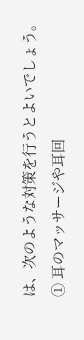は、次のような対策を行うとよいでしょう。
① 耳のマッサージや耳回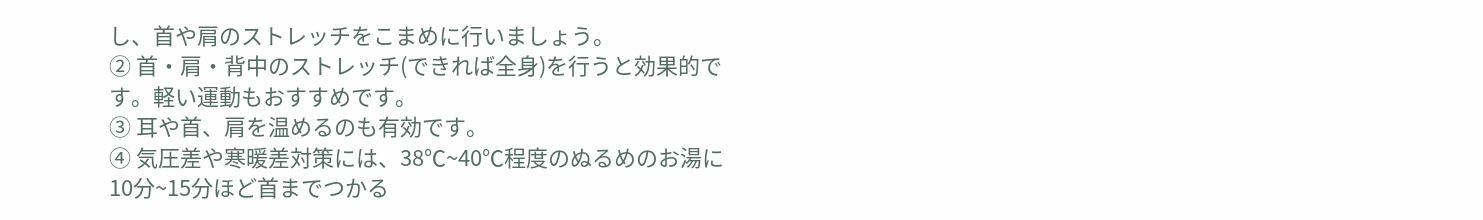し、首や肩のストレッチをこまめに行いましょう。
② 首・肩・背中のストレッチ(できれば全身)を行うと効果的です。軽い運動もおすすめです。
③ 耳や首、肩を温めるのも有効です。
④ 気圧差や寒暖差対策には、38℃~40℃程度のぬるめのお湯に10分~15分ほど首までつかる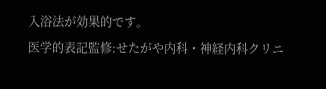入浴法が効果的です。
医学的表記監修:せたがや内科・神経内科クリニ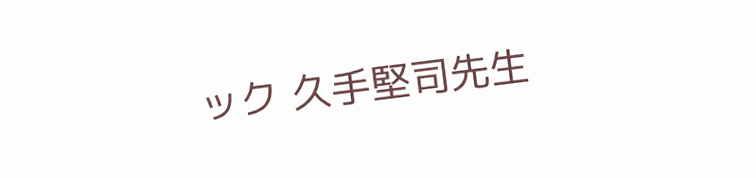ック 久手堅司先生